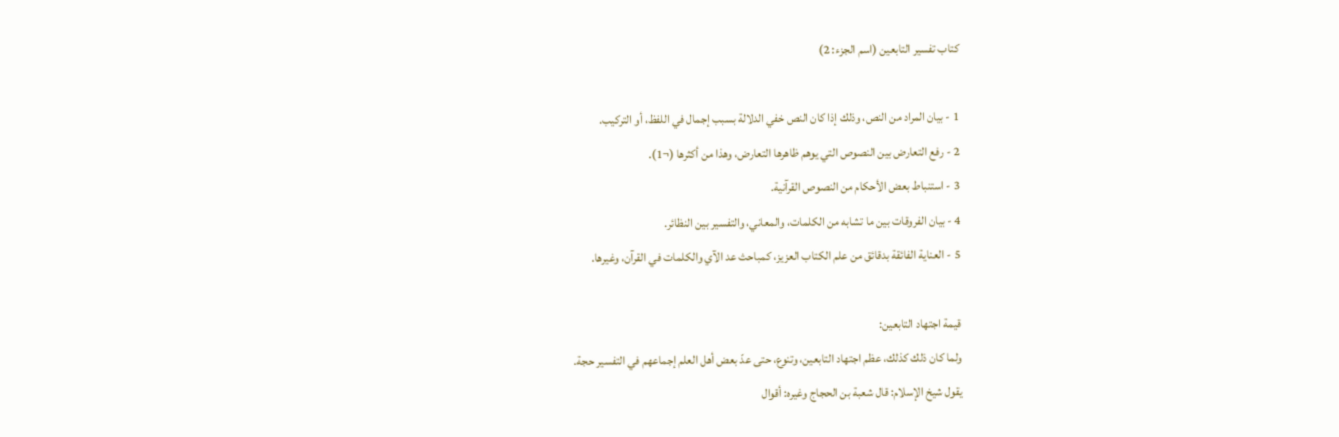كتاب تفسير التابعين (اسم الجزء: 2)

1 - بيان المراد من النص، وذلك إذا كان النص خفي الدلالة بسبب إجمال في اللفظ، أو التركيب.
2 - رفع التعارض بين النصوص التي يوهم ظاهرها التعارض، وهذا من أكثرها (¬1).
3 - استنباط بعض الأحكام من النصوص القرآنية.
4 - بيان الفروقات بين ما تشابه من الكلمات، والمعاني، والتفسير بين النظائر.
5 - العناية الفائقة بدقائق من علم الكتاب العزيز، كمباحث عد الآي والكلمات في القرآن، وغيرها.

قيمة اجتهاد التابعين:
ولما كان ذلك كذلك، عظم اجتهاد التابعين، وتنوع، حتى عدّ بعض أهل العلم إجماعهم في التفسير حجة.
يقول شيخ الإسلام: قال شعبة بن الحجاج وغيره: أقوال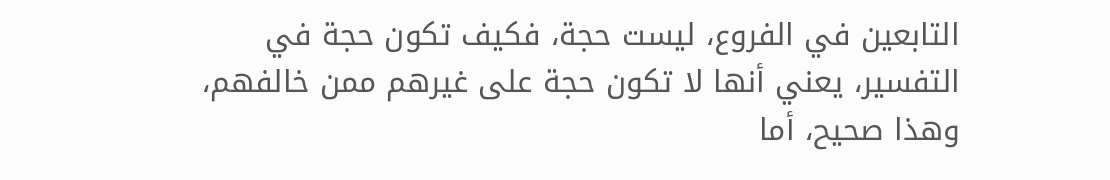التابعين في الفروع، ليست حجة، فكيف تكون حجة في التفسير، يعني أنها لا تكون حجة على غيرهم ممن خالفهم، وهذا صحيح، أما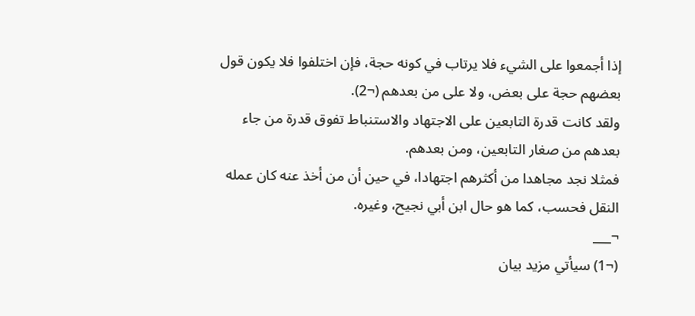إذا أجمعوا على الشيء فلا يرتاب في كونه حجة، فإن اختلفوا فلا يكون قول بعضهم حجة على بعض، ولا على من بعدهم (¬2).
ولقد كانت قدرة التابعين على الاجتهاد والاستنباط تفوق قدرة من جاء بعدهم من صغار التابعين، ومن بعدهم.
فمثلا نجد مجاهدا من أكثرهم اجتهادا، في حين أن من أخذ عنه كان عمله النقل فحسب، كما هو حال ابن أبي نجيح، وغيره.
¬___
(¬1) سيأتي مزيد بيان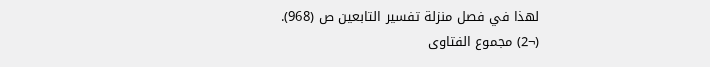لهذا في فصل منزلة تفسير التابعين ص (968).
(¬2) مجموع الفتاوى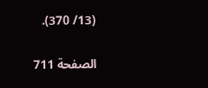(13/ 370).

الصفحة 711